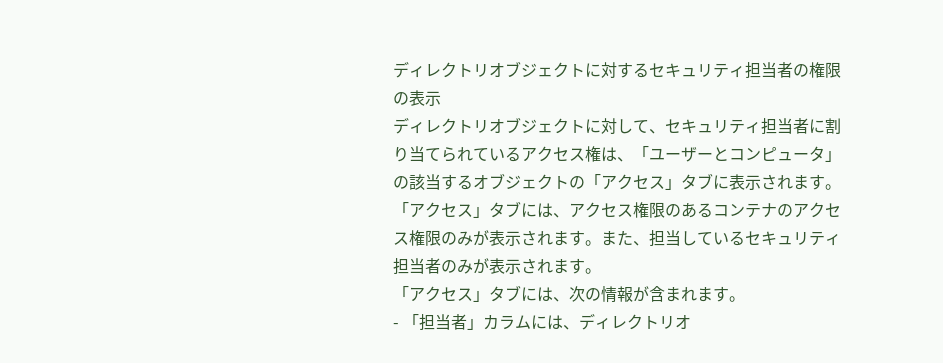ディレクトリオブジェクトに対するセキュリティ担当者の権限の表示
ディレクトリオブジェクトに対して、セキュリティ担当者に割り当てられているアクセス権は、「ユーザーとコンピュータ」の該当するオブジェクトの「アクセス」タブに表示されます。
「アクセス」タブには、アクセス権限のあるコンテナのアクセス権限のみが表示されます。また、担当しているセキュリティ担当者のみが表示されます。
「アクセス」タブには、次の情報が含まれます。
- 「担当者」カラムには、ディレクトリオ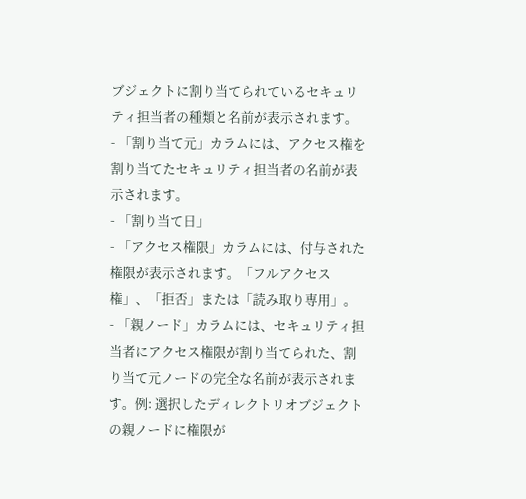ブジェクトに割り当てられているセキュリティ担当者の種類と名前が表示されます。
- 「割り当て元」カラムには、アクセス権を割り当てたセキュリティ担当者の名前が表示されます。
- 「割り当て日」
- 「アクセス権限」カラムには、付与された権限が表示されます。「フルアクセス権」、「拒否」または「読み取り専用」。
- 「親ノード」カラムには、セキュリティ担当者にアクセス権限が割り当てられた、割り当て元ノードの完全な名前が表示されます。例: 選択したディレクトリオブジェクトの親ノードに権限が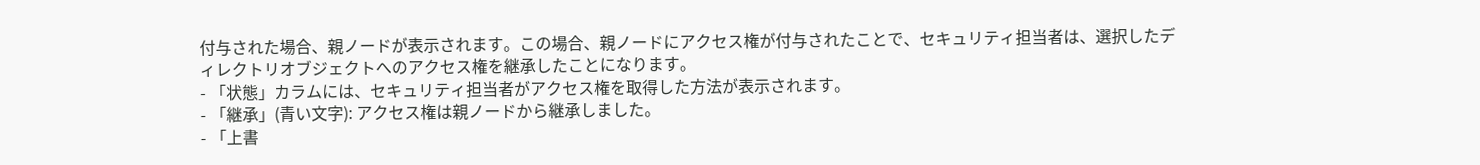付与された場合、親ノードが表示されます。この場合、親ノードにアクセス権が付与されたことで、セキュリティ担当者は、選択したディレクトリオブジェクトへのアクセス権を継承したことになります。
- 「状態」カラムには、セキュリティ担当者がアクセス権を取得した方法が表示されます。
- 「継承」(青い文字): アクセス権は親ノードから継承しました。
- 「上書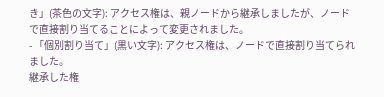き」(茶色の文字): アクセス権は、親ノードから継承しましたが、ノードで直接割り当てることによって変更されました。
- 「個別割り当て」(黒い文字): アクセス権は、ノードで直接割り当てられました。
継承した権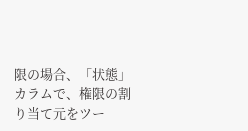限の場合、「状態」カラムで、権限の割り当て元をツー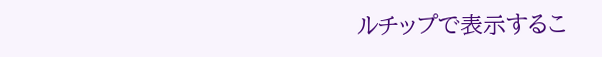ルチップで表示するこ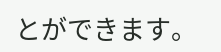とができます。